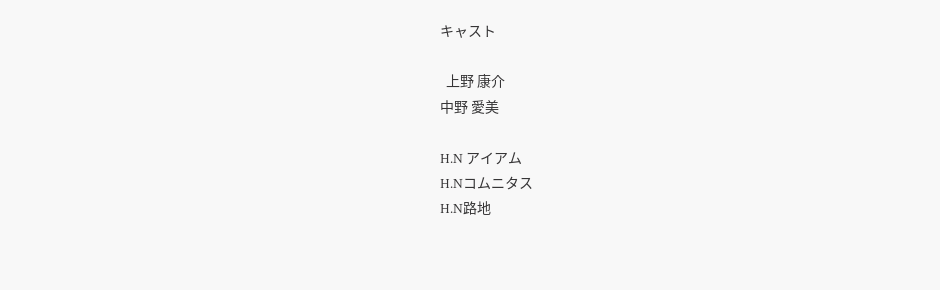キャスト

  上野 康介
中野 愛美

H.N アイアム
H.Nコムニタス
H.N路地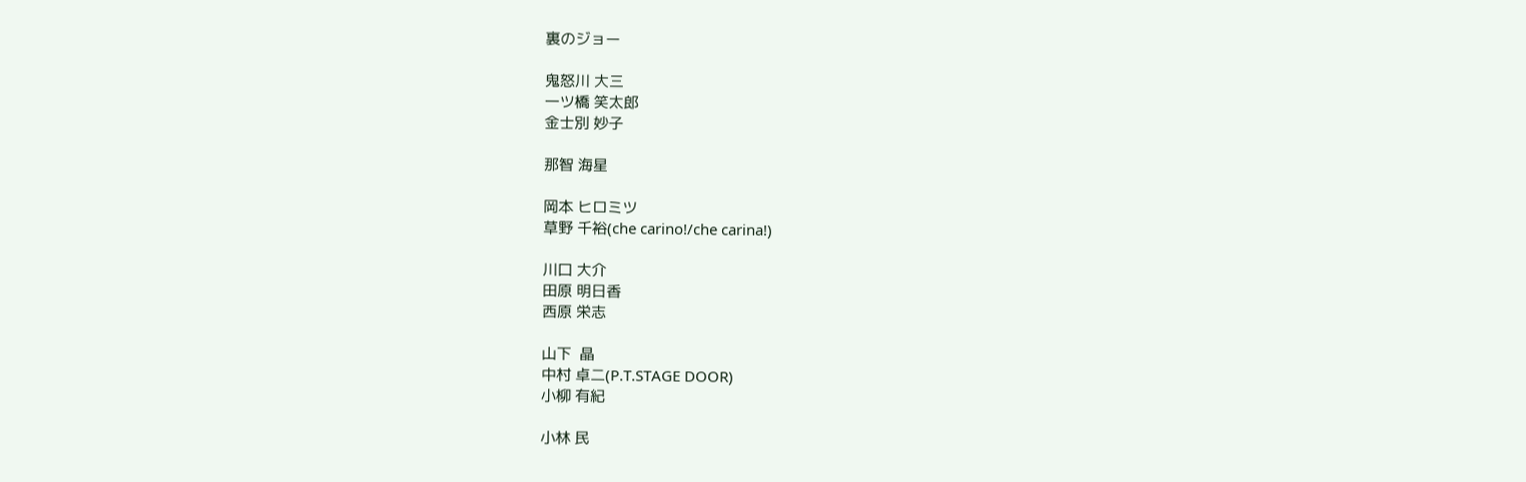裏のジョー

鬼怒川 大三
一ツ橋 笑太郎
金士別 妙子

那智 海星

岡本 ヒロミツ
草野 千裕(che carino!/che carina!)

川口 大介
田原 明日香
西原 栄志

山下  晶
中村 卓二(P.T.STAGE DOOR)
小柳 有紀

小林 民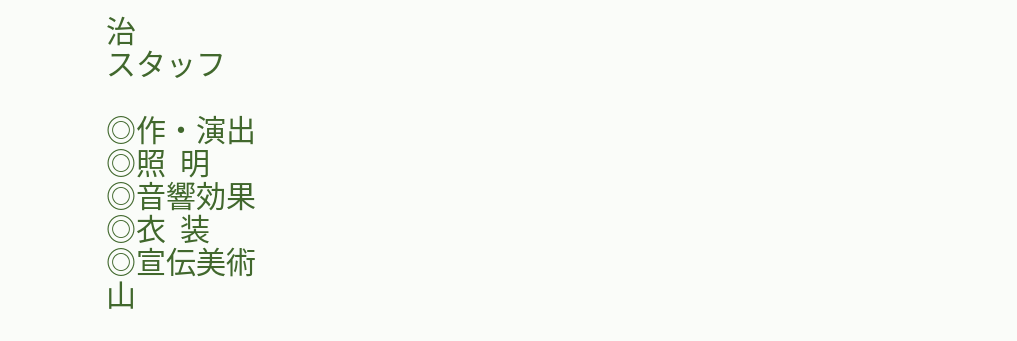治
スタッフ

◎作・演出
◎照  明
◎音響効果
◎衣  装
◎宣伝美術
山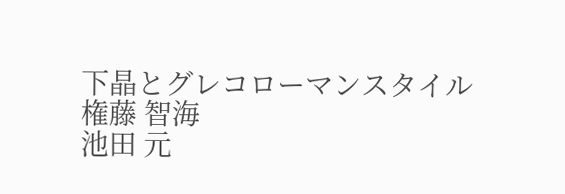下晶とグレコローマンスタイル
権藤 智海
池田 元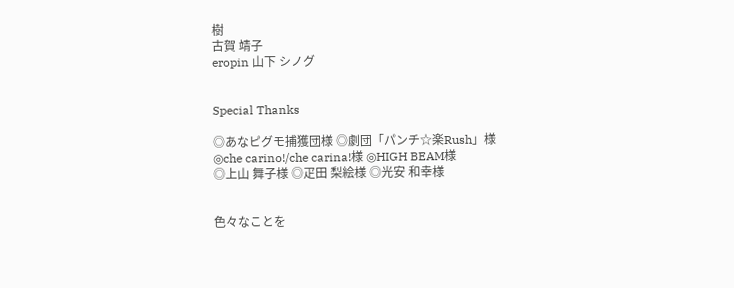樹
古賀 靖子
eropin 山下 シノグ


Special Thanks

◎あなピグモ捕獲団様 ◎劇団「パンチ☆楽Rush」様
◎che carino!/che carina!様 ◎HIGH BEAM様
◎上山 舞子様 ◎疋田 梨絵様 ◎光安 和幸様


色々なことを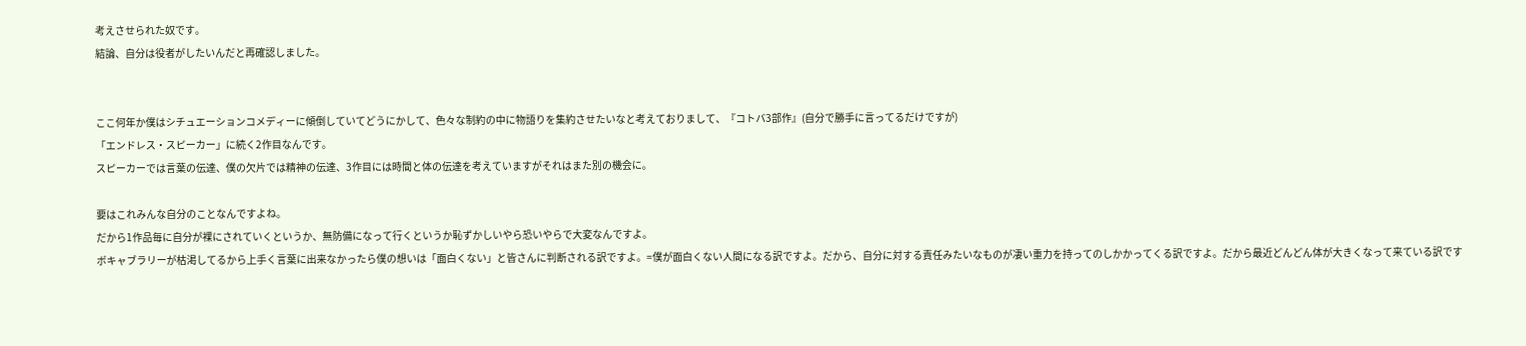考えさせられた奴です。
結論、自分は役者がしたいんだと再確認しました。


ここ何年か僕はシチュエーションコメディーに傾倒していてどうにかして、色々な制約の中に物語りを集約させたいなと考えておりまして、『コトバ3部作』(自分で勝手に言ってるだけですが)
「エンドレス・スピーカー」に続く2作目なんです。
スピーカーでは言葉の伝達、僕の欠片では精神の伝達、3作目には時間と体の伝達を考えていますがそれはまた別の機会に。

要はこれみんな自分のことなんですよね。
だから1作品毎に自分が裸にされていくというか、無防備になって行くというか恥ずかしいやら恐いやらで大変なんですよ。
ボキャブラリーが枯渇してるから上手く言葉に出来なかったら僕の想いは「面白くない」と皆さんに判断される訳ですよ。=僕が面白くない人間になる訳ですよ。だから、自分に対する責任みたいなものが凄い重力を持ってのしかかってくる訳ですよ。だから最近どんどん体が大きくなって来ている訳です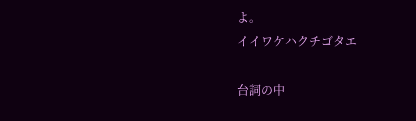よ。
イイワケハクチゴタエ

台詞の中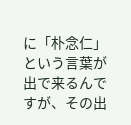に「朴念仁」という言葉が出で来るんですが、その出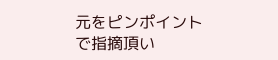元をピンポイントで指摘頂い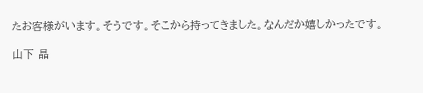たお客様がいます。そうです。そこから持ってきました。なんだか嬉しかったです。

山下 晶